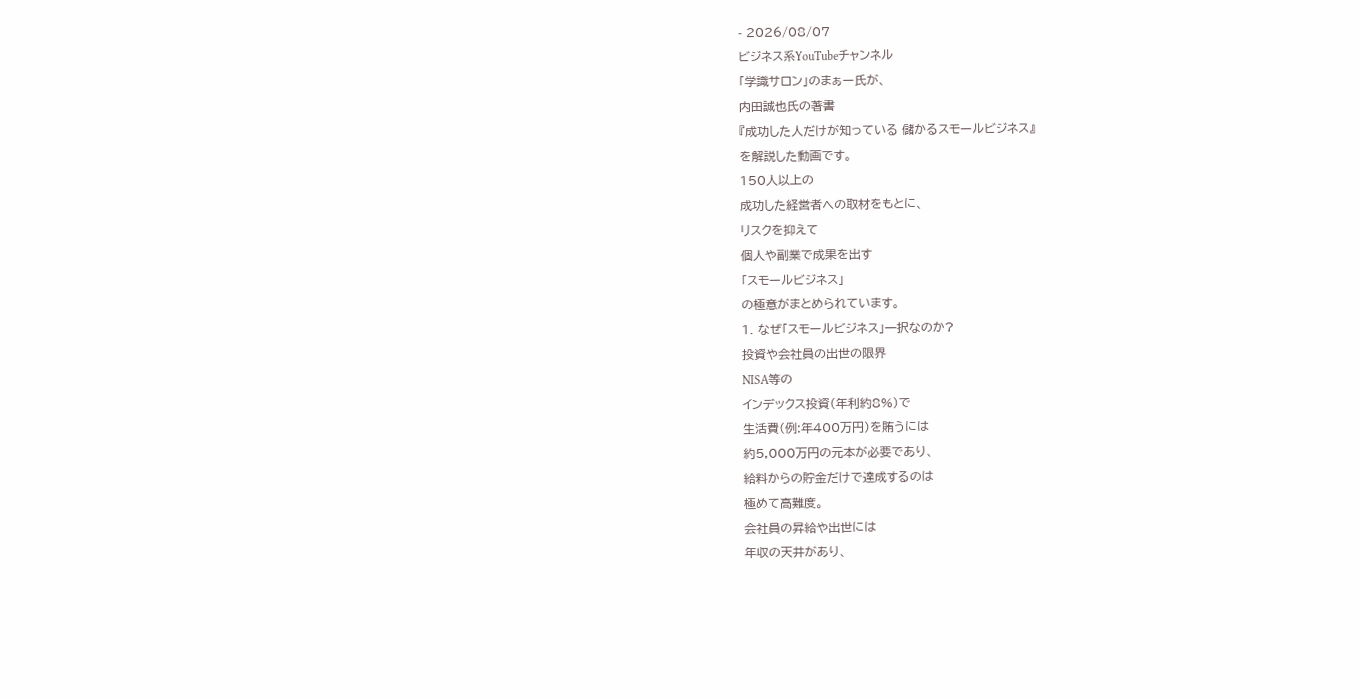- 2026/08/07
ビジネス系YouTubeチャンネル
「学識サロン」のまぁー氏が、
内田誠也氏の著書
『成功した人だけが知っている 儲かるスモールビジネス』
を解説した動画です。
150人以上の
成功した経営者への取材をもとに、
リスクを抑えて
個人や副業で成果を出す
「スモールビジネス」
の極意がまとめられています。
1. なぜ「スモールビジネス」一択なのか?
投資や会社員の出世の限界
NISA等の
インデックス投資(年利約8%)で
生活費(例:年400万円)を賄うには
約5,000万円の元本が必要であり、
給料からの貯金だけで達成するのは
極めて高難度。
会社員の昇給や出世には
年収の天井があり、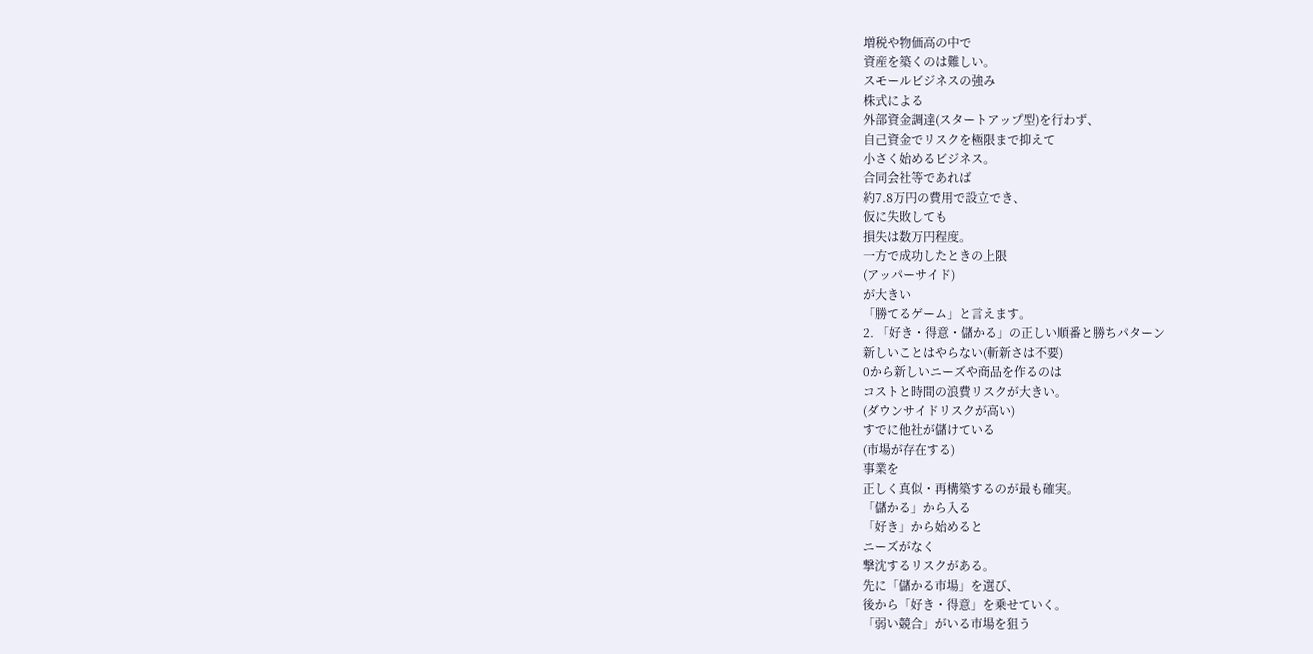増税や物価高の中で
資産を築くのは難しい。
スモールビジネスの強み
株式による
外部資金調達(スタートアップ型)を行わず、
自己資金でリスクを極限まで抑えて
小さく始めるビジネス。
合同会社等であれば
約7.8万円の費用で設立でき、
仮に失敗しても
損失は数万円程度。
一方で成功したときの上限
(アッパーサイド)
が大きい
「勝てるゲーム」と言えます。
2. 「好き・得意・儲かる」の正しい順番と勝ちパターン
新しいことはやらない(斬新さは不要)
0から新しいニーズや商品を作るのは
コストと時間の浪費リスクが大きい。
(ダウンサイドリスクが高い)
すでに他社が儲けている
(市場が存在する)
事業を
正しく真似・再構築するのが最も確実。
「儲かる」から入る
「好き」から始めると
ニーズがなく
撃沈するリスクがある。
先に「儲かる市場」を選び、
後から「好き・得意」を乗せていく。
「弱い競合」がいる市場を狙う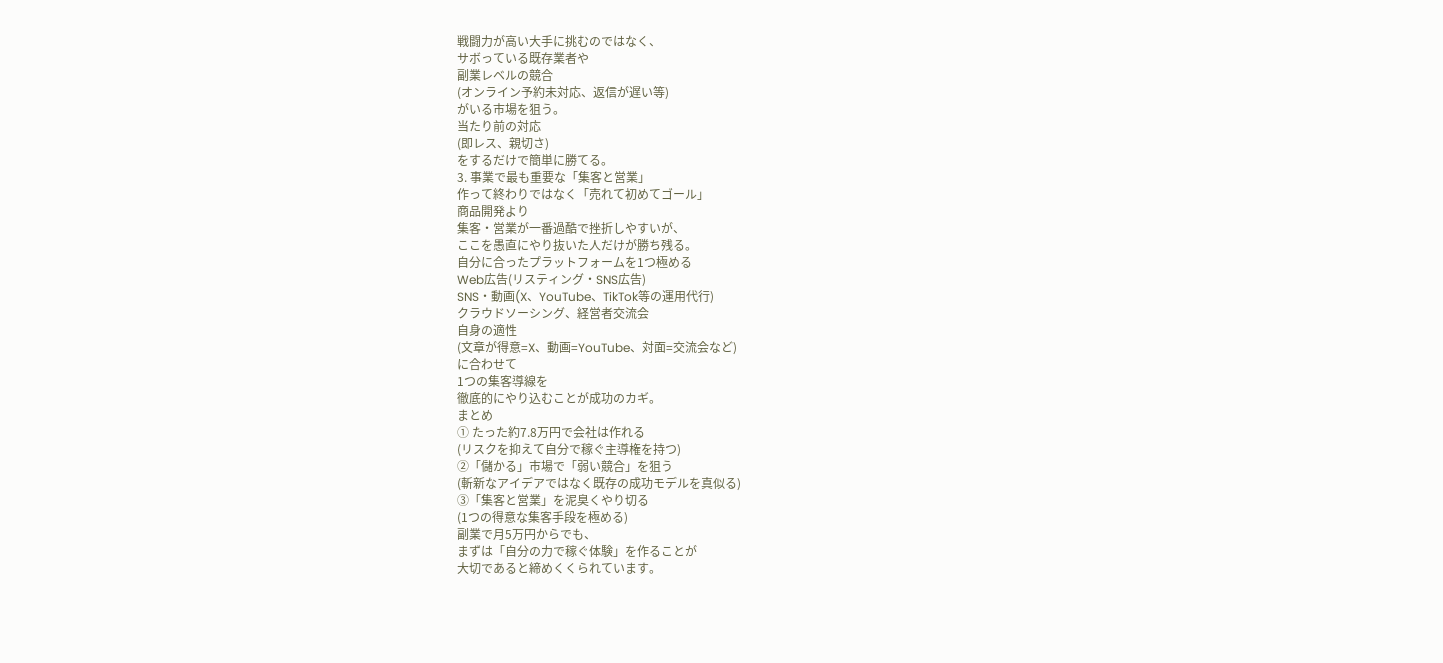戦闘力が高い大手に挑むのではなく、
サボっている既存業者や
副業レベルの競合
(オンライン予約未対応、返信が遅い等)
がいる市場を狙う。
当たり前の対応
(即レス、親切さ)
をするだけで簡単に勝てる。
3. 事業で最も重要な「集客と営業」
作って終わりではなく「売れて初めてゴール」
商品開発より
集客・営業が一番過酷で挫折しやすいが、
ここを愚直にやり抜いた人だけが勝ち残る。
自分に合ったプラットフォームを1つ極める
Web広告(リスティング・SNS広告)
SNS・動画(X、YouTube、TikTok等の運用代行)
クラウドソーシング、経営者交流会
自身の適性
(文章が得意=X、動画=YouTube、対面=交流会など)
に合わせて
1つの集客導線を
徹底的にやり込むことが成功のカギ。
まとめ
① たった約7.8万円で会社は作れる
(リスクを抑えて自分で稼ぐ主導権を持つ)
②「儲かる」市場で「弱い競合」を狙う
(斬新なアイデアではなく既存の成功モデルを真似る)
③「集客と営業」を泥臭くやり切る
(1つの得意な集客手段を極める)
副業で月5万円からでも、
まずは「自分の力で稼ぐ体験」を作ることが
大切であると締めくくられています。